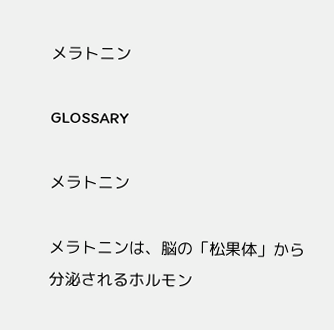メラトニン

GLOSSARY

メラトニン

メラトニンは、脳の「松果体」から分泌されるホルモン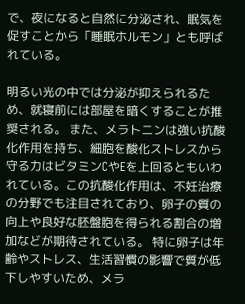で、夜になると自然に分泌され、眠気を促すことから「睡眠ホルモン」とも呼ばれている。

明るい光の中では分泌が抑えられるため、就寝前には部屋を暗くすることが推奨される。 また、メラトニンは強い抗酸化作用を持ち、細胞を酸化ストレスから守る力はビタミンCやEを上回るともいわれている。この抗酸化作用は、不妊治療の分野でも注目されており、卵子の質の向上や良好な胚盤胞を得られる割合の増加などが期待されている。 特に卵子は年齢やストレス、生活習慣の影響で質が低下しやすいため、メラ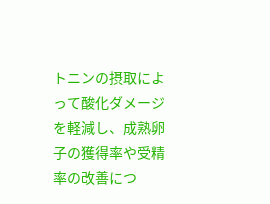トニンの摂取によって酸化ダメージを軽減し、成熟卵子の獲得率や受精率の改善につ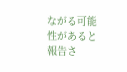ながる可能性があると報告さ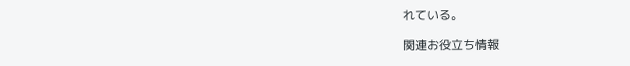れている。

関連お役⽴ち情報